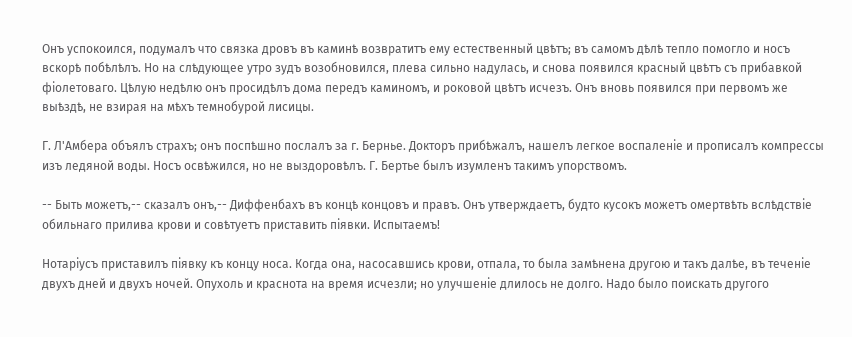Онъ успокоился, подумалъ что связка дровъ въ каминѣ возвратитъ ему естественный цвѣтъ; въ самомъ дѣлѣ тепло помогло и носъ вскорѣ побѣлѣлъ. Но на слѣдующее утро зудъ возобновился, плева сильно надулась, и снова появился красный цвѣтъ съ прибавкой фіолетоваго. Цѣлую недѣлю онъ просидѣлъ дома передъ каминомъ, и роковой цвѣтъ исчезъ. Онъ вновь появился при первомъ же выѣздѣ, не взирая на мѣхъ темнобурой лисицы.

Г. Л'Амбера объялъ страхъ; онъ поспѣшно послалъ за г. Бернье. Докторъ прибѣжалъ, нашелъ легкое воспаленіе и прописалъ компрессы изъ ледяной воды. Носъ освѣжился, но не выздоровѣлъ. Г. Бертье былъ изумленъ такимъ упорствомъ.

-- Быть можетъ,-- сказалъ онъ,-- Диффенбахъ въ концѣ концовъ и правъ. Онъ утверждаетъ, будто кусокъ можетъ омертвѣть вслѣдствіе обильнаго прилива крови и совѣтуетъ приставить піявки. Испытаемъ!

Нотаріусъ приставилъ піявку къ концу носа. Когда она, насосавшись крови, отпала, то была замѣнена другою и такъ далѣе, въ теченіе двухъ дней и двухъ ночей. Опухоль и краснота на время исчезли; но улучшеніе длилось не долго. Надо было поискать другого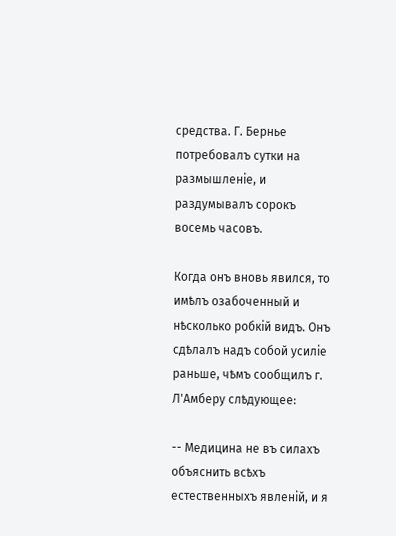средства. Г. Бернье потребовалъ сутки на размышленіе, и раздумывалъ сорокъ восемь часовъ.

Когда онъ вновь явился, то имѣлъ озабоченный и нѣсколько робкій видъ. Онъ сдѣлалъ надъ собой усиліе раньше, чѣмъ сообщилъ г. Л'Амберу слѣдующее:

-- Медицина не въ силахъ объяснить всѣхъ естественныхъ явленій, и я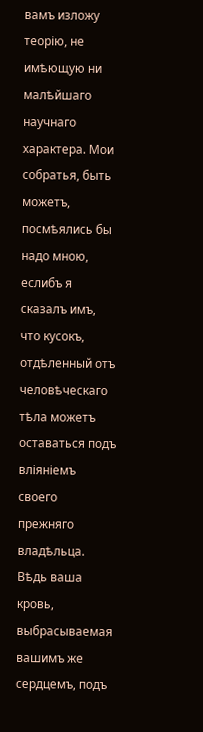вамъ изложу теорію, не имѣющую ни малѣйшаго научнаго характера. Мои собратья, быть можетъ, посмѣялись бы надо мною, еслибъ я сказалъ имъ, что кусокъ, отдѣленный отъ человѣческаго тѣла можетъ оставаться подъ вліяніемъ своего прежняго владѣльца. Вѣдь ваша кровь, выбрасываемая вашимъ же сердцемъ, подъ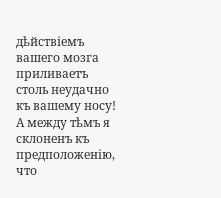дѣйствіемъ вашего мозга приливаетъ столь неудачно къ вашему носу! А между тѣмъ я склоненъ къ предположенію, что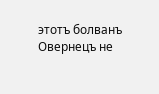этотъ болванъ Овернецъ не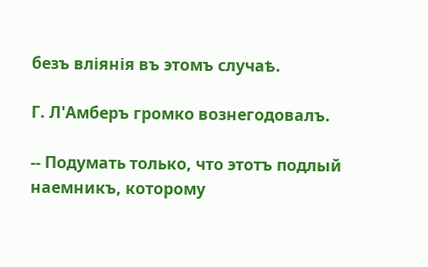безъ вліянія въ этомъ случаѣ.

Г. Л'Амберъ громко вознегодовалъ.

-- Подумать только, что этотъ подлый наемникъ, которому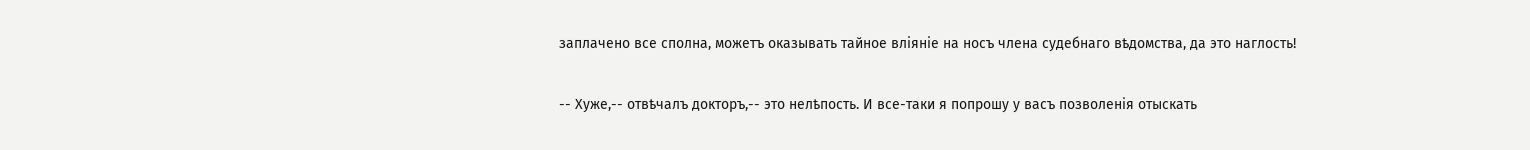заплачено все сполна, можетъ оказывать тайное вліяніе на носъ члена судебнаго вѣдомства, да это наглость!

-- Хуже,-- отвѣчалъ докторъ,-- это нелѣпость. И все-таки я попрошу у васъ позволенія отыскать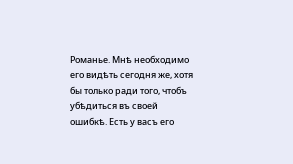Романье. Мнѣ необходимо его видѣть сегодня же, хотя бы только ради того, чтобъ убѣдиться въ своей ошибкѣ. Есть у васъ его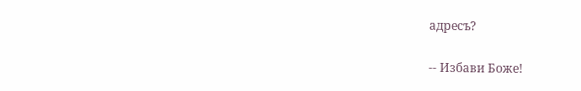адресъ?

-- Избави Боже!